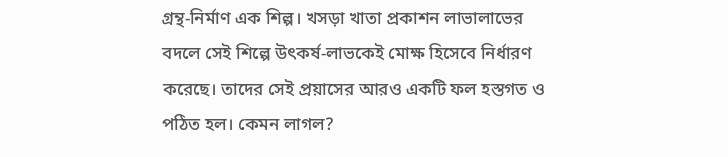গ্রন্থ-নির্মাণ এক শিল্প। খসড়া খাতা প্রকাশন লাভালাভের বদলে সেই শিল্পে উৎকর্ষ-লাভকেই মোক্ষ হিসেবে নির্ধারণ করেছে। তাদের সেই প্রয়াসের আরও একটি ফল হস্তগত ও পঠিত হল। কেমন লাগল?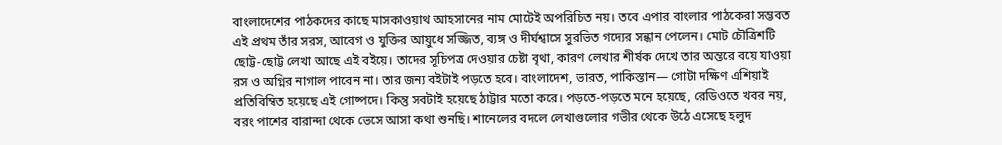বাংলাদেশের পাঠকদের কাছে মাসকাওয়াথ আহসানের নাম মোটেই অপরিচিত নয়। তবে এপার বাংলার পাঠকেরা সম্ভবত এই প্রথম তাঁর সরস, আবেগ ও যুক্তির আয়ুধে সজ্জিত, ব্যঙ্গ ও দীর্ঘশ্বাসে সুরভিত গদ্যের সন্ধান পেলেন। মোট চৌত্রিশটি ছোট্ট-ছোট্ট লেখা আছে এই বইয়ে। তাদের সূচিপত্র দেওয়ার চেষ্টা বৃথা, কারণ লেখার শীর্ষক দেখে তার অন্তরে বয়ে যাওয়া রস ও অগ্নির নাগাল পাবেন না। তার জন্য বইটাই পড়তে হবে। বাংলাদেশ, ভারত, পাকিস্তান— গোটা দক্ষিণ এশিয়াই প্রতিবিম্বিত হয়েছে এই গোষ্পদে। কিন্তু সবটাই হয়েছে ঠাট্টার মতো করে। পড়তে-পড়তে মনে হয়েছে, রেডিওতে খবর নয়, বরং পাশের বারান্দা থেকে ভেসে আসা কথা শুনছি। শানেলের বদলে লেখাগুলোর গভীর থেকে উঠে এসেছে হলুদ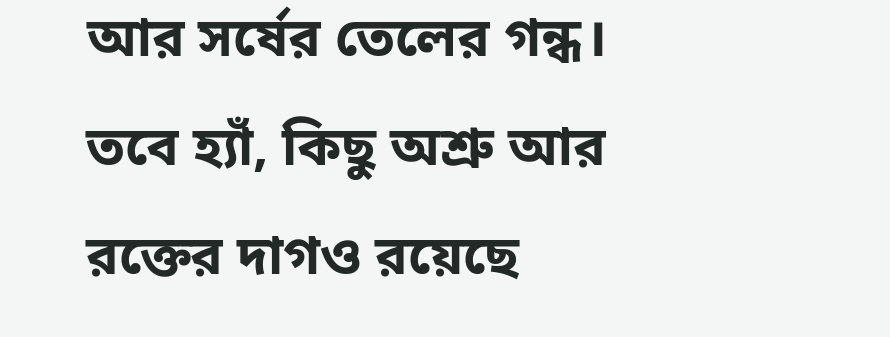আর সর্ষের তেলের গন্ধ। তবে হ্যাঁ, কিছু অশ্রু আর রক্তের দাগও রয়েছে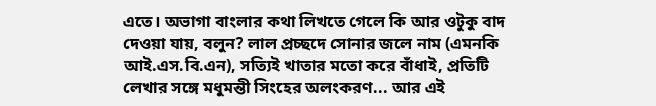এতে। অভাগা বাংলার কথা লিখতে গেলে কি আর ওটুকু বাদ দেওয়া যায়, বলুন? লাল প্রচ্ছদে সোনার জলে নাম (এমনকি আই.এস.বি.এন), সত্যিই খাতার মতো করে বাঁধাই, প্রতিটি লেখার সঙ্গে মধুমন্তী সিংহের অলংকরণ... আর এই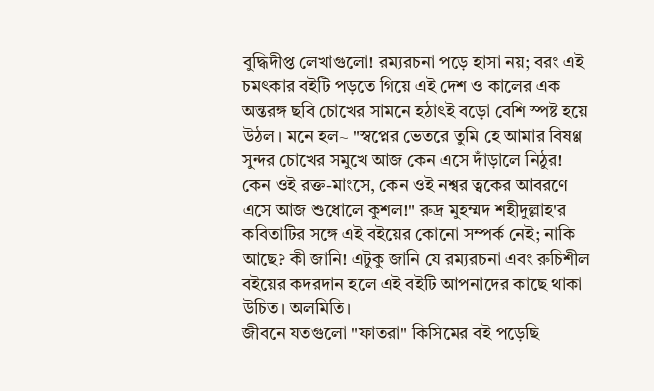বুদ্ধিদীপ্ত লেখাগুলো! রম্যরচনা পড়ে হাসা নয়; বরং এই চমৎকার বইটি পড়তে গিয়ে এই দেশ ও কালের এক অন্তরঙ্গ ছবি চোখের সামনে হঠাৎই বড়ো বেশি স্পষ্ট হয়ে উঠল। মনে হল~ "স্বপ্নের ভেতরে তুমি হে আমার বিষণ্ণ সুন্দর চোখের সমুখে আজ কেন এসে দাঁড়ালে নিঠুর! কেন ওই রক্ত-মাংসে, কেন ওই নশ্বর ত্বকের আবরণে এসে আজ শুধোলে কুশল!" রুদ্র মুহম্মদ শহীদুল্লাহ'র কবিতাটির সঙ্গে এই বইয়ের কোনো সম্পর্ক নেই; নাকি আছে? কী জানি! এটুকু জানি যে রম্যরচনা এবং রুচিশীল বইয়ের কদরদান হলে এই বইটি আপনাদের কাছে থাকা উচিত। অলমিতি।
জীবনে যতগুলো "ফাতরা" কিসিমের বই পড়েছি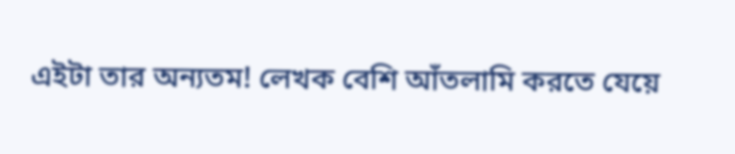এইটা তার অন্যতম! লেখক বেশি আঁতলামি করতে যেয়ে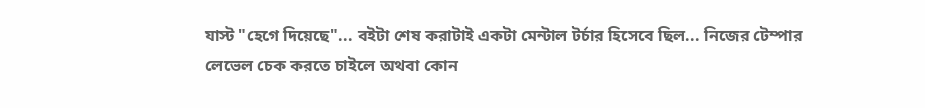যাস্ট "হেগে দিয়েছে"... বইটা শেষ করাটাই একটা মেন্টাল টর্চার হিসেবে ছিল... নিজের টেম্পার লেভেল চেক করতে চাইলে অথবা কোন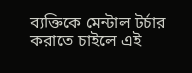ব্যক্তিকে মেন্টাল টর্চার করাতে চাইলে এই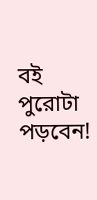বই পুরোটা পড়বেন!